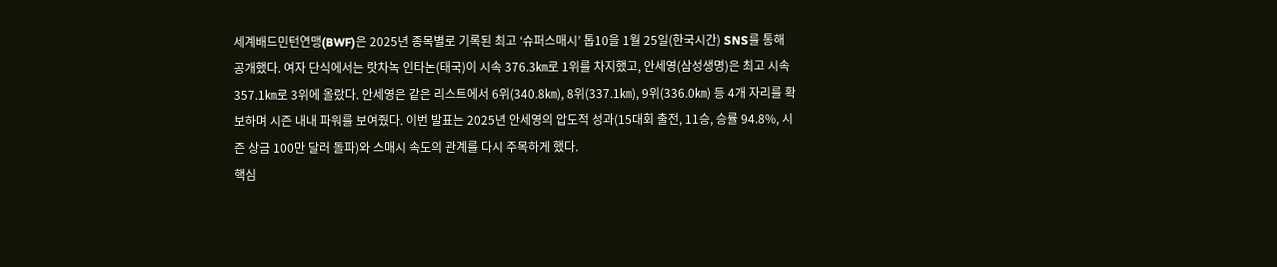세계배드민턴연맹(BWF)은 2025년 종목별로 기록된 최고 ‘슈퍼스매시’ 톱10을 1월 25일(한국시간) SNS를 통해 공개했다. 여자 단식에서는 랏차녹 인타논(태국)이 시속 376.3㎞로 1위를 차지했고, 안세영(삼성생명)은 최고 시속 357.1㎞로 3위에 올랐다. 안세영은 같은 리스트에서 6위(340.8㎞), 8위(337.1㎞), 9위(336.0㎞) 등 4개 자리를 확보하며 시즌 내내 파워를 보여줬다. 이번 발표는 2025년 안세영의 압도적 성과(15대회 출전, 11승, 승률 94.8%, 시즌 상금 100만 달러 돌파)와 스매시 속도의 관계를 다시 주목하게 했다.
핵심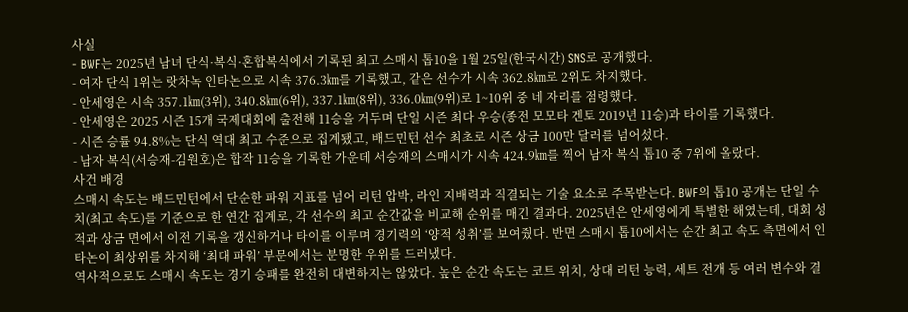사실
- BWF는 2025년 남녀 단식·복식·혼합복식에서 기록된 최고 스매시 톱10을 1월 25일(한국시간) SNS로 공개했다.
- 여자 단식 1위는 랏차녹 인타논으로 시속 376.3㎞를 기록했고, 같은 선수가 시속 362.8㎞로 2위도 차지했다.
- 안세영은 시속 357.1㎞(3위), 340.8㎞(6위), 337.1㎞(8위), 336.0㎞(9위)로 1~10위 중 네 자리를 점령했다.
- 안세영은 2025 시즌 15개 국제대회에 출전해 11승을 거두며 단일 시즌 최다 우승(종전 모모타 겐토 2019년 11승)과 타이를 기록했다.
- 시즌 승률 94.8%는 단식 역대 최고 수준으로 집계됐고, 배드민턴 선수 최초로 시즌 상금 100만 달러를 넘어섰다.
- 남자 복식(서승재-김원호)은 합작 11승을 기록한 가운데 서승재의 스매시가 시속 424.9㎞를 찍어 남자 복식 톱10 중 7위에 올랐다.
사건 배경
스매시 속도는 배드민턴에서 단순한 파워 지표를 넘어 리턴 압박, 라인 지배력과 직결되는 기술 요소로 주목받는다. BWF의 톱10 공개는 단일 수치(최고 속도)를 기준으로 한 연간 집계로, 각 선수의 최고 순간값을 비교해 순위를 매긴 결과다. 2025년은 안세영에게 특별한 해였는데, 대회 성적과 상금 면에서 이전 기록을 갱신하거나 타이를 이루며 경기력의 ‘양적 성취’를 보여줬다. 반면 스매시 톱10에서는 순간 최고 속도 측면에서 인타논이 최상위를 차지해 ‘최대 파워’ 부문에서는 분명한 우위를 드러냈다.
역사적으로도 스매시 속도는 경기 승패를 완전히 대변하지는 않았다. 높은 순간 속도는 코트 위치, 상대 리턴 능력, 세트 전개 등 여러 변수와 결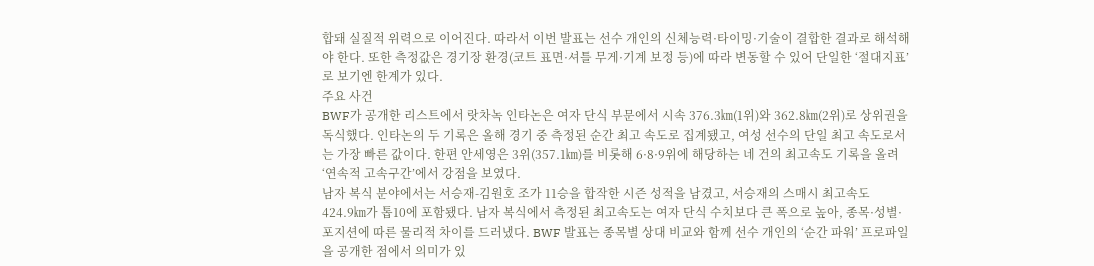합돼 실질적 위력으로 이어진다. 따라서 이번 발표는 선수 개인의 신체능력·타이밍·기술이 결합한 결과로 해석해야 한다. 또한 측정값은 경기장 환경(코트 표면·셔틀 무게·기계 보정 등)에 따라 변동할 수 있어 단일한 ‘절대지표’로 보기엔 한계가 있다.
주요 사건
BWF가 공개한 리스트에서 랏차녹 인타논은 여자 단식 부문에서 시속 376.3㎞(1위)와 362.8㎞(2위)로 상위권을 독식했다. 인타논의 두 기록은 올해 경기 중 측정된 순간 최고 속도로 집계됐고, 여성 선수의 단일 최고 속도로서는 가장 빠른 값이다. 한편 안세영은 3위(357.1㎞)를 비롯해 6·8·9위에 해당하는 네 건의 최고속도 기록을 올려 ‘연속적 고속구간’에서 강점을 보였다.
남자 복식 분야에서는 서승재-김원호 조가 11승을 합작한 시즌 성적을 남겼고, 서승재의 스매시 최고속도 424.9㎞가 톱10에 포함됐다. 남자 복식에서 측정된 최고속도는 여자 단식 수치보다 큰 폭으로 높아, 종목·성별·포지션에 따른 물리적 차이를 드러냈다. BWF 발표는 종목별 상대 비교와 함께 선수 개인의 ‘순간 파워’ 프로파일을 공개한 점에서 의미가 있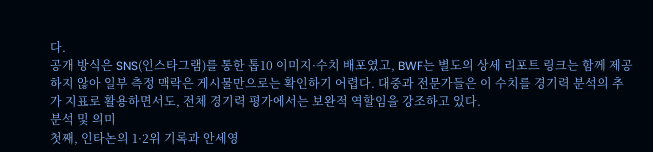다.
공개 방식은 SNS(인스타그램)를 통한 톱10 이미지·수치 배포였고, BWF는 별도의 상세 리포트 링크는 함께 제공하지 않아 일부 측정 맥락은 게시물만으로는 확인하기 어렵다. 대중과 전문가들은 이 수치를 경기력 분석의 추가 지표로 활용하면서도, 전체 경기력 평가에서는 보완적 역할임을 강조하고 있다.
분석 및 의미
첫째, 인타논의 1·2위 기록과 안세영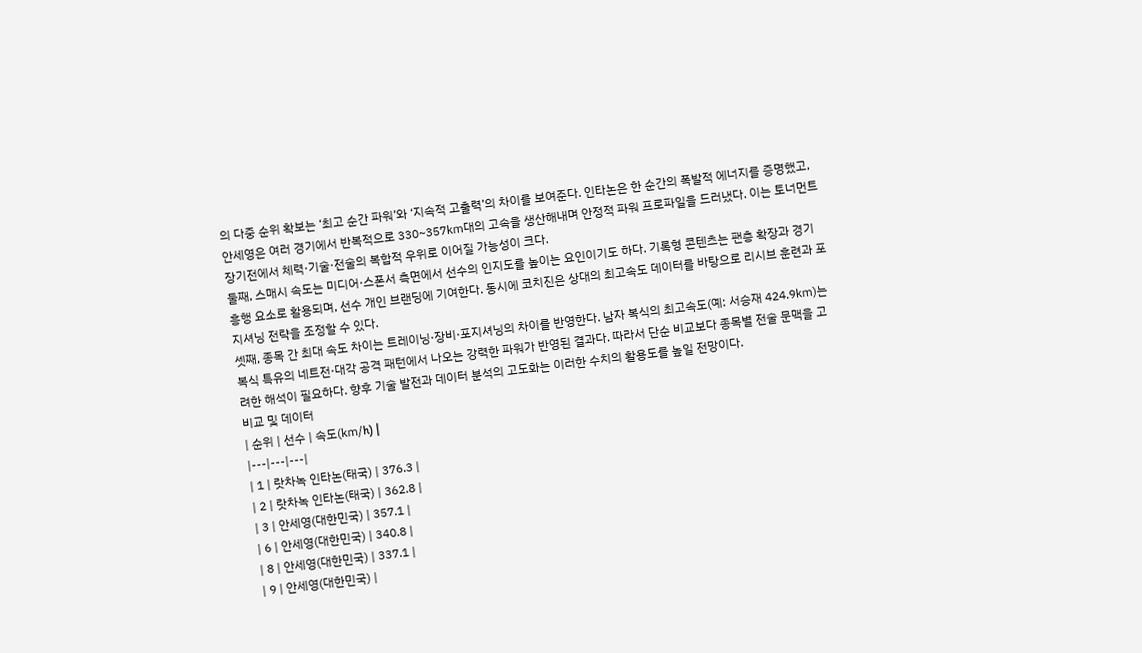의 다중 순위 확보는 ‘최고 순간 파워’와 ‘지속적 고출력’의 차이를 보여준다. 인타논은 한 순간의 폭발적 에너지를 증명했고, 안세영은 여러 경기에서 반복적으로 330~357㎞대의 고속을 생산해내며 안정적 파워 프로파일을 드러냈다. 이는 토너먼트 장기전에서 체력·기술·전술의 복합적 우위로 이어질 가능성이 크다.
둘째, 스매시 속도는 미디어·스폰서 측면에서 선수의 인지도를 높이는 요인이기도 하다. 기록형 콘텐츠는 팬층 확장과 경기 흥행 요소로 활용되며, 선수 개인 브랜딩에 기여한다. 동시에 코치진은 상대의 최고속도 데이터를 바탕으로 리시브 훈련과 포지셔닝 전략을 조정할 수 있다.
셋째, 종목 간 최대 속도 차이는 트레이닝·장비·포지셔닝의 차이를 반영한다. 남자 복식의 최고속도(예: 서승재 424.9㎞)는 복식 특유의 네트전·대각 공격 패턴에서 나오는 강력한 파워가 반영된 결과다. 따라서 단순 비교보다 종목별 전술 문맥을 고려한 해석이 필요하다. 향후 기술 발전과 데이터 분석의 고도화는 이러한 수치의 활용도를 높일 전망이다.
비교 및 데이터
| 순위 | 선수 | 속도(㎞/h) |
|---|---|---|
| 1 | 랏차녹 인타논(태국) | 376.3 |
| 2 | 랏차녹 인타논(태국) | 362.8 |
| 3 | 안세영(대한민국) | 357.1 |
| 6 | 안세영(대한민국) | 340.8 |
| 8 | 안세영(대한민국) | 337.1 |
| 9 | 안세영(대한민국) |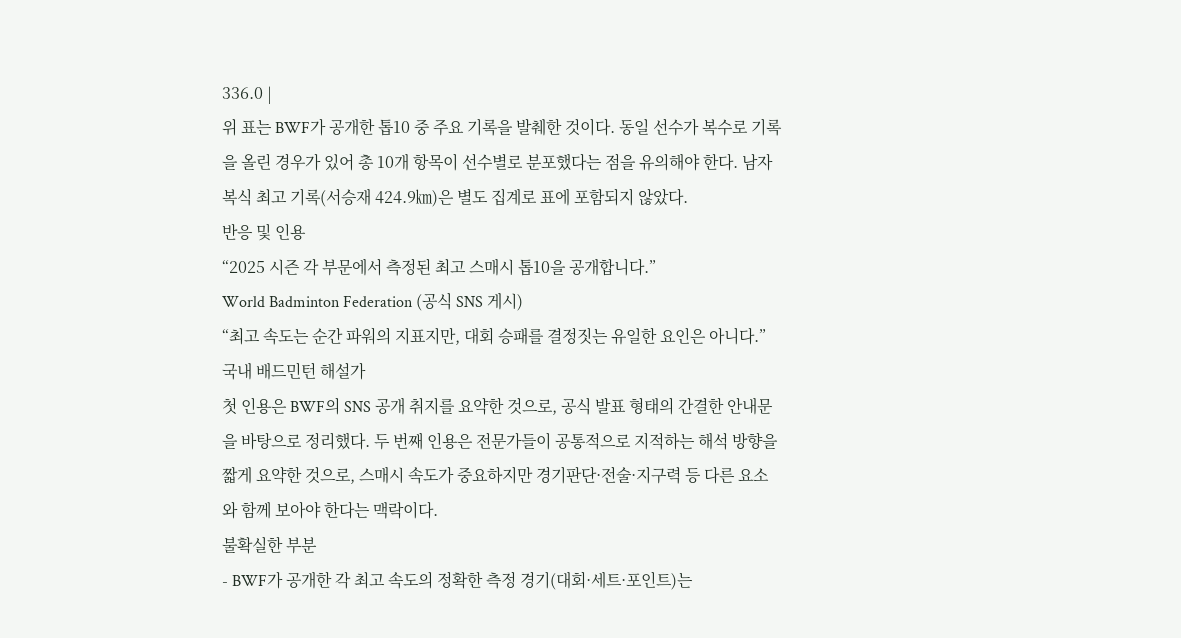336.0 |
위 표는 BWF가 공개한 톱10 중 주요 기록을 발췌한 것이다. 동일 선수가 복수로 기록을 올린 경우가 있어 총 10개 항목이 선수별로 분포했다는 점을 유의해야 한다. 남자 복식 최고 기록(서승재 424.9㎞)은 별도 집계로 표에 포함되지 않았다.
반응 및 인용
“2025 시즌 각 부문에서 측정된 최고 스매시 톱10을 공개합니다.”
World Badminton Federation (공식 SNS 게시)
“최고 속도는 순간 파워의 지표지만, 대회 승패를 결정짓는 유일한 요인은 아니다.”
국내 배드민턴 해설가
첫 인용은 BWF의 SNS 공개 취지를 요약한 것으로, 공식 발표 형태의 간결한 안내문을 바탕으로 정리했다. 두 번째 인용은 전문가들이 공통적으로 지적하는 해석 방향을 짧게 요약한 것으로, 스매시 속도가 중요하지만 경기판단·전술·지구력 등 다른 요소와 함께 보아야 한다는 맥락이다.
불확실한 부분
- BWF가 공개한 각 최고 속도의 정확한 측정 경기(대회·세트·포인트)는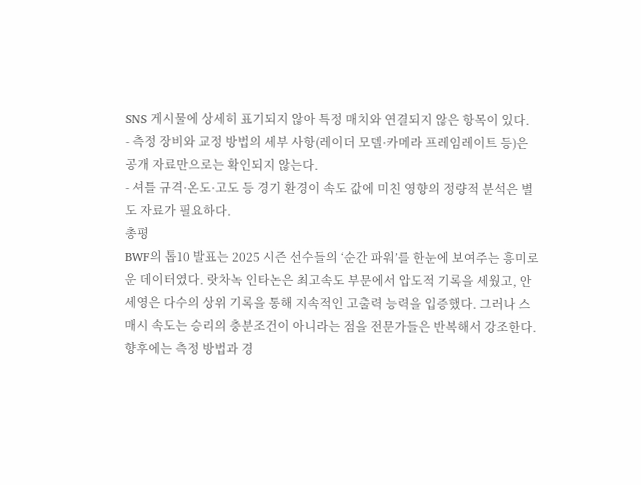SNS 게시물에 상세히 표기되지 않아 특정 매치와 연결되지 않은 항목이 있다.
- 측정 장비와 교정 방법의 세부 사항(레이더 모델·카메라 프레임레이트 등)은 공개 자료만으로는 확인되지 않는다.
- 셔틀 규격·온도·고도 등 경기 환경이 속도 값에 미친 영향의 정량적 분석은 별도 자료가 필요하다.
총평
BWF의 톱10 발표는 2025 시즌 선수들의 ‘순간 파워’를 한눈에 보여주는 흥미로운 데이터였다. 랏차녹 인타논은 최고속도 부문에서 압도적 기록을 세웠고, 안세영은 다수의 상위 기록을 통해 지속적인 고출력 능력을 입증했다. 그러나 스매시 속도는 승리의 충분조건이 아니라는 점을 전문가들은 반복해서 강조한다.
향후에는 측정 방법과 경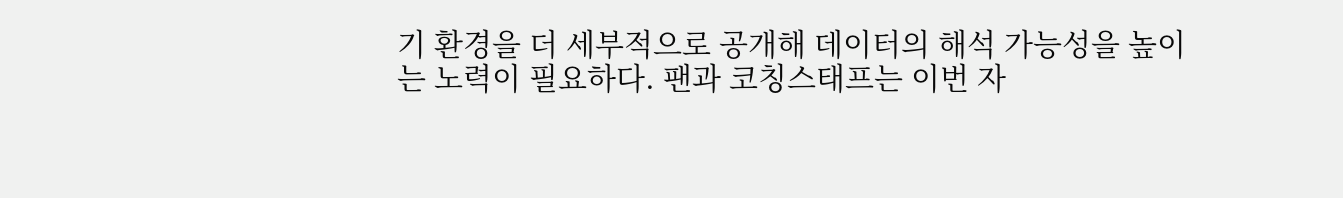기 환경을 더 세부적으로 공개해 데이터의 해석 가능성을 높이는 노력이 필요하다. 팬과 코칭스태프는 이번 자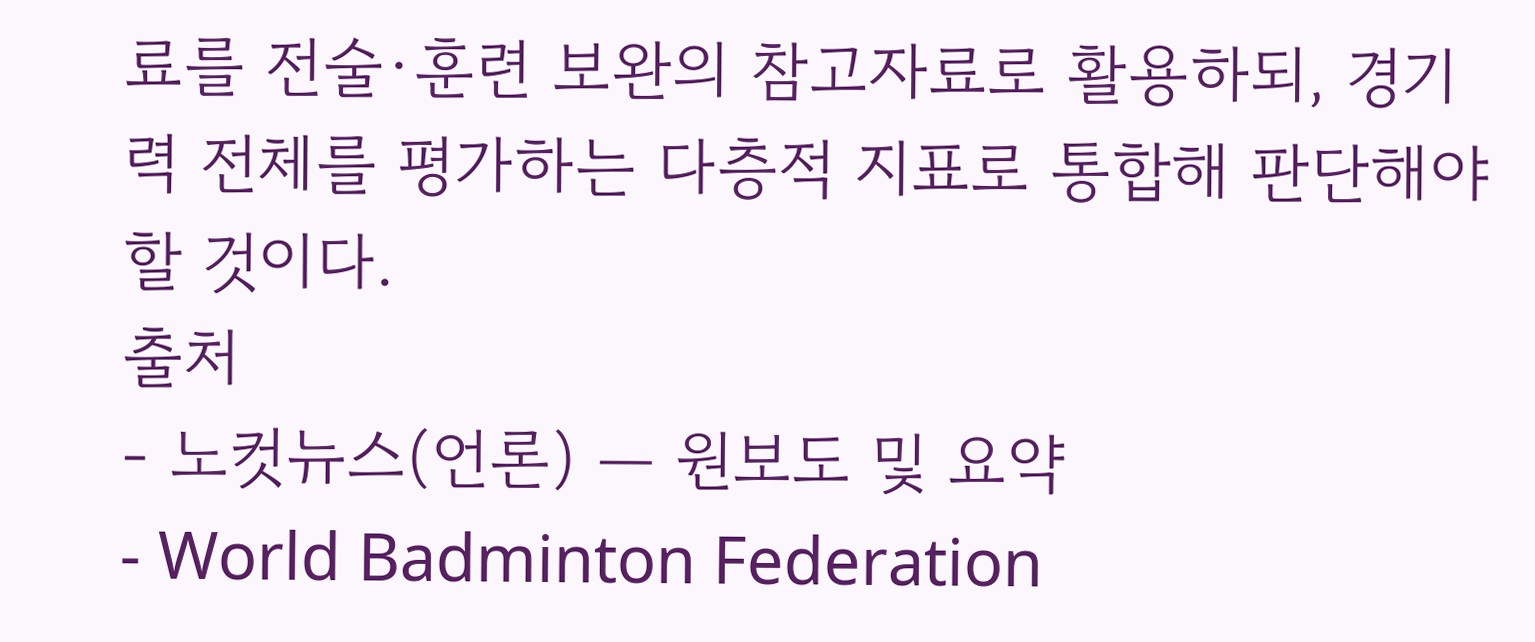료를 전술·훈련 보완의 참고자료로 활용하되, 경기력 전체를 평가하는 다층적 지표로 통합해 판단해야 할 것이다.
출처
- 노컷뉴스(언론) — 원보도 및 요약
- World Badminton Federation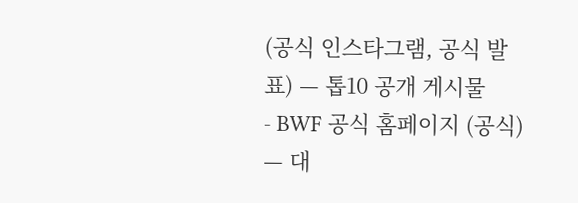(공식 인스타그램, 공식 발표) — 톱10 공개 게시물
- BWF 공식 홈페이지 (공식) — 대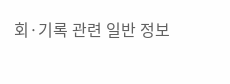회·기록 관련 일반 정보